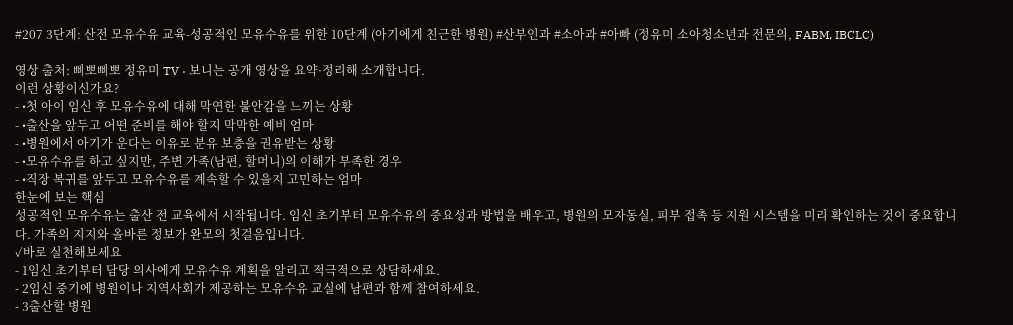#207 3단계: 산전 모유수유 교육-성공적인 모유수유를 위한 10단계 (아기에게 친근한 병원) #산부인과 #소아과 #아빠 (정유미 소아청소년과 전문의, FABM, IBCLC)

영상 출처: 삐뽀삐뽀 정유미 TV · 보니는 공개 영상을 요약·정리해 소개합니다.
이런 상황이신가요?
- •첫 아이 임신 후 모유수유에 대해 막연한 불안감을 느끼는 상황
- •출산을 앞두고 어떤 준비를 해야 할지 막막한 예비 엄마
- •병원에서 아기가 운다는 이유로 분유 보충을 권유받는 상황
- •모유수유를 하고 싶지만, 주변 가족(남편, 할머니)의 이해가 부족한 경우
- •직장 복귀를 앞두고 모유수유를 계속할 수 있을지 고민하는 엄마
한눈에 보는 핵심
성공적인 모유수유는 출산 전 교육에서 시작됩니다. 임신 초기부터 모유수유의 중요성과 방법을 배우고, 병원의 모자동실, 피부 접촉 등 지원 시스템을 미리 확인하는 것이 중요합니다. 가족의 지지와 올바른 정보가 완모의 첫걸음입니다.
✓바로 실천해보세요
- 1임신 초기부터 담당 의사에게 모유수유 계획을 알리고 적극적으로 상담하세요.
- 2임신 중기에 병원이나 지역사회가 제공하는 모유수유 교실에 남편과 함께 참여하세요.
- 3출산할 병원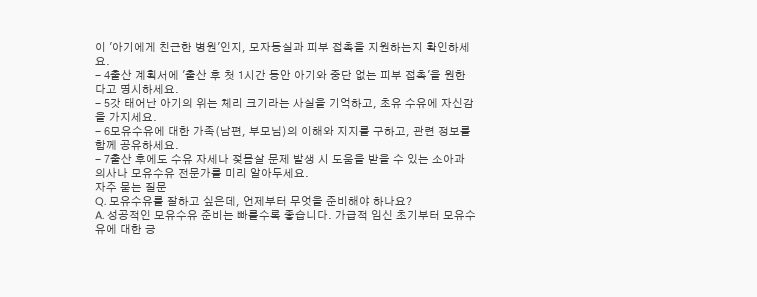이 '아기에게 친근한 병원'인지, 모자동실과 피부 접촉을 지원하는지 확인하세요.
- 4출산 계획서에 '출산 후 첫 1시간 동안 아기와 중단 없는 피부 접촉'을 원한다고 명시하세요.
- 5갓 태어난 아기의 위는 체리 크기라는 사실을 기억하고, 초유 수유에 자신감을 가지세요.
- 6모유수유에 대한 가족(남편, 부모님)의 이해와 지지를 구하고, 관련 정보를 함께 공유하세요.
- 7출산 후에도 수유 자세나 젖몸살 문제 발생 시 도움을 받을 수 있는 소아과 의사나 모유수유 전문가를 미리 알아두세요.
자주 묻는 질문
Q. 모유수유를 잘하고 싶은데, 언제부터 무엇을 준비해야 하나요?
A. 성공적인 모유수유 준비는 빠를수록 좋습니다. 가급적 임신 초기부터 모유수유에 대한 긍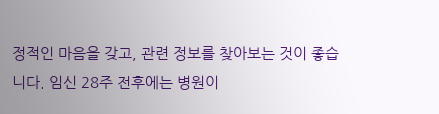정적인 마음을 갖고, 관련 정보를 찾아보는 것이 좋습니다. 임신 28주 전후에는 병원이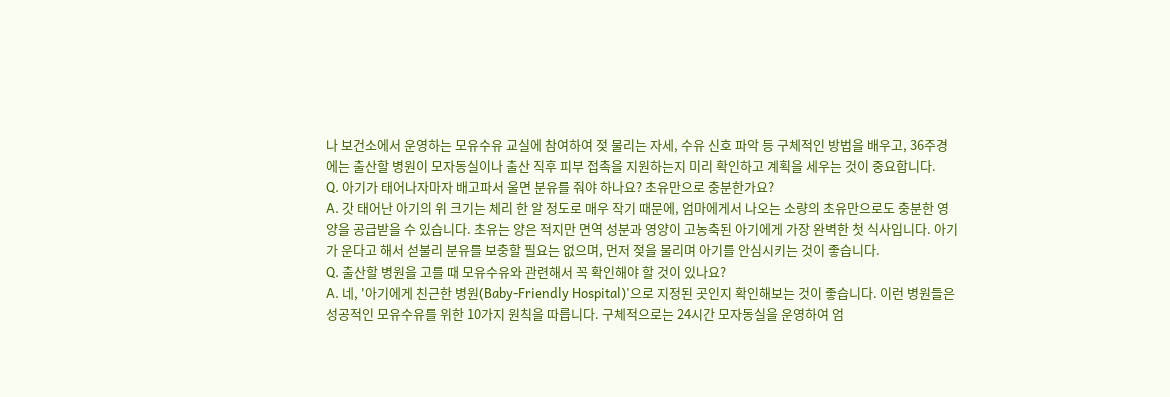나 보건소에서 운영하는 모유수유 교실에 참여하여 젖 물리는 자세, 수유 신호 파악 등 구체적인 방법을 배우고, 36주경에는 출산할 병원이 모자동실이나 출산 직후 피부 접촉을 지원하는지 미리 확인하고 계획을 세우는 것이 중요합니다.
Q. 아기가 태어나자마자 배고파서 울면 분유를 줘야 하나요? 초유만으로 충분한가요?
A. 갓 태어난 아기의 위 크기는 체리 한 알 정도로 매우 작기 때문에, 엄마에게서 나오는 소량의 초유만으로도 충분한 영양을 공급받을 수 있습니다. 초유는 양은 적지만 면역 성분과 영양이 고농축된 아기에게 가장 완벽한 첫 식사입니다. 아기가 운다고 해서 섣불리 분유를 보충할 필요는 없으며, 먼저 젖을 물리며 아기를 안심시키는 것이 좋습니다.
Q. 출산할 병원을 고를 때 모유수유와 관련해서 꼭 확인해야 할 것이 있나요?
A. 네, '아기에게 친근한 병원(Baby-Friendly Hospital)'으로 지정된 곳인지 확인해보는 것이 좋습니다. 이런 병원들은 성공적인 모유수유를 위한 10가지 원칙을 따릅니다. 구체적으로는 24시간 모자동실을 운영하여 엄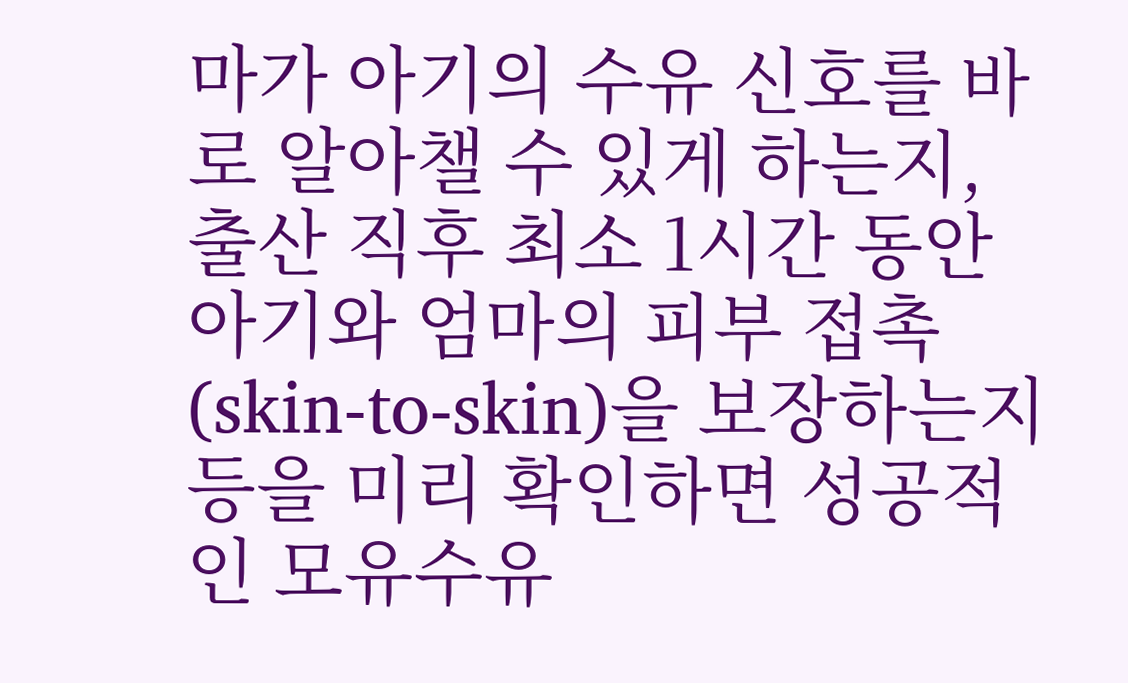마가 아기의 수유 신호를 바로 알아챌 수 있게 하는지, 출산 직후 최소 1시간 동안 아기와 엄마의 피부 접촉(skin-to-skin)을 보장하는지 등을 미리 확인하면 성공적인 모유수유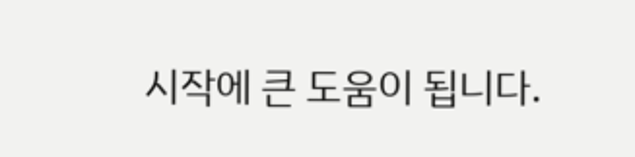시작에 큰 도움이 됩니다.